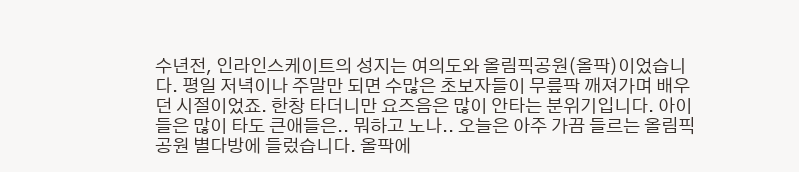수년전, 인라인스케이트의 성지는 여의도와 올림픽공원(올팍)이었습니다. 평일 저녁이나 주말만 되면 수많은 초보자들이 무릎팍 깨져가며 배우던 시절이었죠. 한창 타더니만 요즈음은 많이 안타는 분위기입니다. 아이들은 많이 타도 큰애들은.. 뭐하고 노나.. 오늘은 아주 가끔 들르는 올림픽공원 별다방에 들렀습니다. 올팍에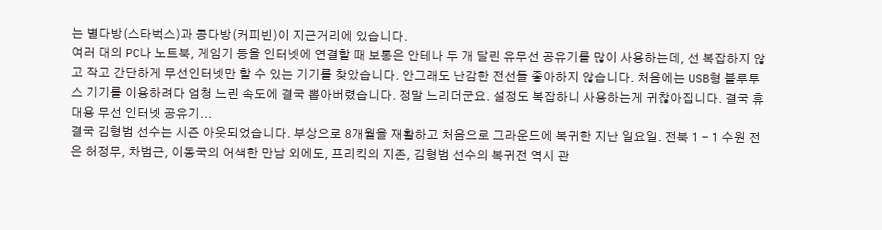는 별다방(스타벅스)과 콩다방(커피빈)이 지근거리에 있습니다.
여러 대의 PC나 노트북, 게임기 등을 인터넷에 연결할 때 보통은 안테나 두 개 달린 유무선 공유기를 많이 사용하는데, 선 복잡하지 않고 작고 간단하게 무선인터넷만 할 수 있는 기기를 찾았습니다. 안그래도 난감한 전선들 좋아하지 않습니다. 처음에는 USB형 블루투스 기기를 이용하려다 엄청 느린 속도에 결국 뽑아버렸습니다. 정말 느리더군요. 설정도 복잡하니 사용하는게 귀찮아집니다. 결국 휴대용 무선 인터넷 공유기...
결국 김형범 선수는 시즌 아웃되었습니다. 부상으로 8개월을 재활하고 처음으로 그라운드에 복귀한 지난 일요일. 전북 1 - 1 수원 전은 허정무, 차범근, 이동국의 어색한 만남 외에도, 프리킥의 지존, 김형범 선수의 복귀전 역시 관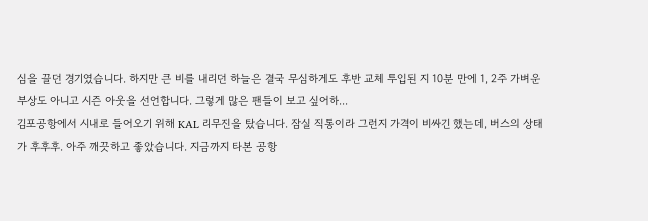심을 끌던 경기였습니다. 하지만 큰 비를 내리던 하늘은 결국 무심하게도 후반 교체 투입된 지 10분 만에 1, 2주 가벼운 부상도 아니고 시즌 아웃을 선언합니다. 그렇게 많은 팬들이 보고 싶어하...
김포공항에서 시내로 들어오기 위해 KAL 리무진을 탔습니다. 잠실 직통이라 그런지 가격이 비싸긴 했는데, 버스의 상태가 후후후. 아주 깨끗하고 좋았습니다. 지금까지 타본 공항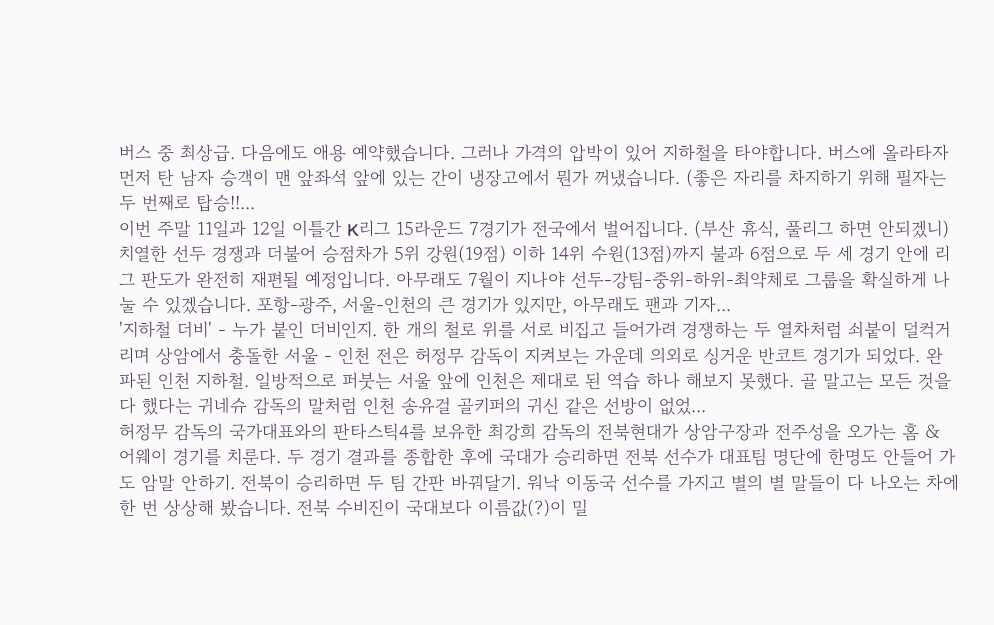버스 중 최상급. 다음에도 애용 예약했습니다. 그러나 가격의 압박이 있어 지하철을 타야합니다. 버스에 올라타자 먼저 탄 남자 승객이 맨 앞좌석 앞에 있는 간이 냉장고에서 뭔가 꺼냈습니다. (좋은 자리를 차지하기 위해 필자는 두 번째로 탑승!!...
이번 주말 11일과 12일 이틀간 K리그 15라운드 7경기가 전국에서 벌어집니다. (부산 휴식, 풀리그 하면 안되겠니) 치열한 선두 경쟁과 더불어 승점차가 5위 강원(19점) 이하 14위 수원(13점)까지 불과 6점으로 두 세 경기 안에 리그 판도가 완전히 재편될 예정입니다. 아무래도 7월이 지나야 선두-강팀-중위-하위-최약체로 그룹을 확실하게 나눌 수 있겠습니다. 포항-광주, 서울-인천의 큰 경기가 있지만, 아무래도 팬과 기자...
'지하철 더비' - 누가 붙인 더비인지. 한 개의 철로 위를 서로 비집고 들어가려 경쟁하는 두 열차처럼 쇠붙이 덜컥거리며 상암에서 충돌한 서울 - 인천 전은 허정무 감독이 지켜보는 가운데 의외로 싱거운 반코트 경기가 되었다. 완파된 인천 지하철. 일방적으로 퍼붓는 서울 앞에 인천은 제대로 된 역습 하나 해보지 못했다. 골 말고는 모든 것을 다 했다는 귀네슈 감독의 말처럼 인천 송유걸 골키퍼의 귀신 같은 선방이 없었...
허정무 감독의 국가대표와의 판타스틱4를 보유한 최강희 감독의 전북현대가 상암구장과 전주성을 오가는 홈 & 어웨이 경기를 치룬다. 두 경기 결과를 종합한 후에 국대가 승리하면 전북 선수가 대표팀 명단에 한명도 안들어 가도 암말 안하기. 전북이 승리하면 두 팀 간판 바꿔달기. 워낙 이동국 선수를 가지고 별의 별 말들이 다 나오는 차에 한 번 상상해 봤습니다. 전북 수비진이 국대보다 이름값(?)이 밀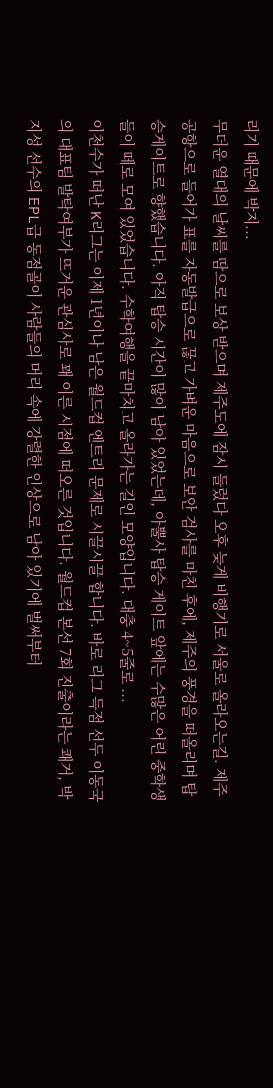리기 때문에 박지...
무더운 열대의 날씨를 땀으로 보상 받으며 제주도에 잠시 들렀다 오후 늦게 비행기로 서울로 올라오는길. 제주공항으로 들어가 표를 자동발급으로 끊고 가벼운 마음으로 보안 검사를 마친 후에, 제주의 풍경을 떠올리며 탑승게이트로 향했습니다. 아직 탑승 시간이 많이 남아 있었는데, 아뿔사 탑승 게이트 앞에는 수많은 어린 중학생들이 떼로 모여 있었습니다. 수학여행을 끝마치고 올라가는 길인 모양입니다. 대충 4~5줄로 ...
이천수가 떠난 K리그는 이제 1년이나 남은 월드컵 엔트리 문제로 시끌시끌 합니다. 바로 리그 득점 선두 이동국의 대표팀 발탁여부가 뜨거운 관심사로 꽤 이른 시점에 떠오른 것입니다. 월드컵 본선 7회 진출이라는 쾌거, 박지성 선수의 EPL급 동점골이 사람들의 머리 속에 강렬한 인상으로 남아 있기에 벌써부터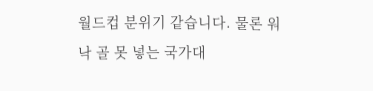월드컵 분위기 같습니다. 물론 워낙 골 못 넣는 국가대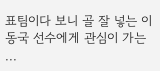표팀이다 보니 골 잘 넣는 이동국 선수에게 관심이 가는 ...